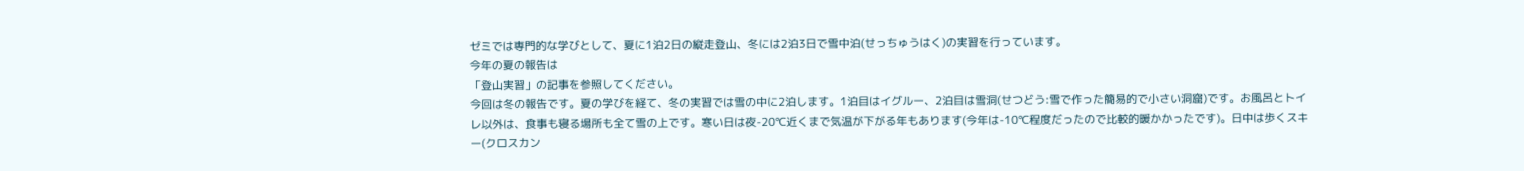ゼミでは専門的な学びとして、夏に1泊2日の縦走登山、冬には2泊3日で雪中泊(せっちゅうはく)の実習を行っています。
今年の夏の報告は
「登山実習」の記事を参照してください。
今回は冬の報告です。夏の学びを経て、冬の実習では雪の中に2泊します。1泊目はイグルー、2泊目は雪洞(せつどう:雪で作った簡易的で小さい洞窟)です。お風呂とトイレ以外は、食事も寝る場所も全て雪の上です。寒い日は夜-20℃近くまで気温が下がる年もあります(今年は-10℃程度だったので比較的暖かかったです)。日中は歩くスキー(クロスカン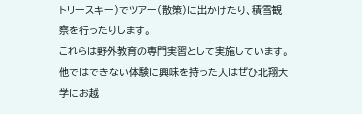トリースキー)でツアー(散策)に出かけたり、積雪観察を行ったりします。
これらは野外教育の専門実習として実施しています。他ではできない体験に興味を持った人はぜひ北翔大学にお越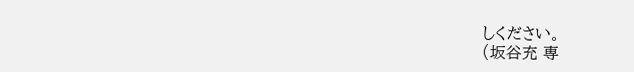しください。
(坂谷充 専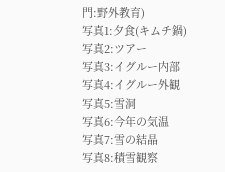門:野外教育)
写真1:夕食(キムチ鍋)
写真2:ツアー
写真3:イグルー内部
写真4:イグルー外観
写真5:雪洞
写真6:今年の気温
写真7:雪の結晶
写真8:積雪観察